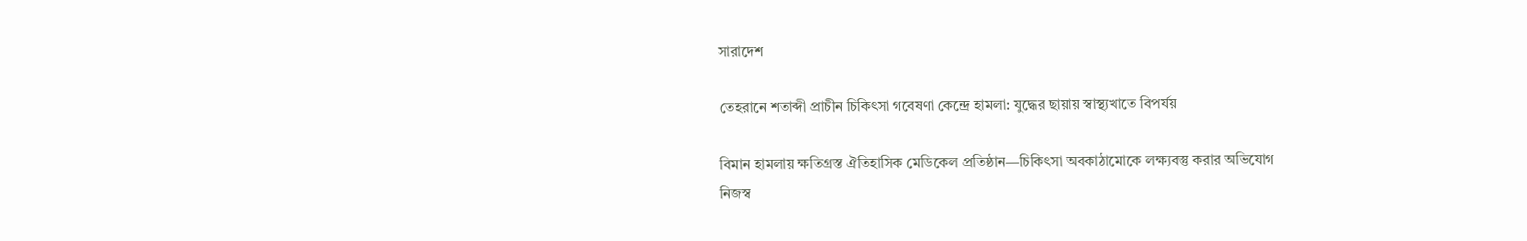সারাদেশ

তেহরানে শতাব্দী প্রাচীন চিকিৎসা গবেষণা কেন্দ্রে হামলা: যুদ্ধের ছায়ায় স্বাস্থ্যখাতে বিপর্যয়

বিমান হামলায় ক্ষতিগ্রস্ত ঐতিহাসিক মেডিকেল প্রতিষ্ঠান—চিকিৎসা অবকাঠামোকে লক্ষ্যবস্তু করার অভিযোগ
নিজস্ব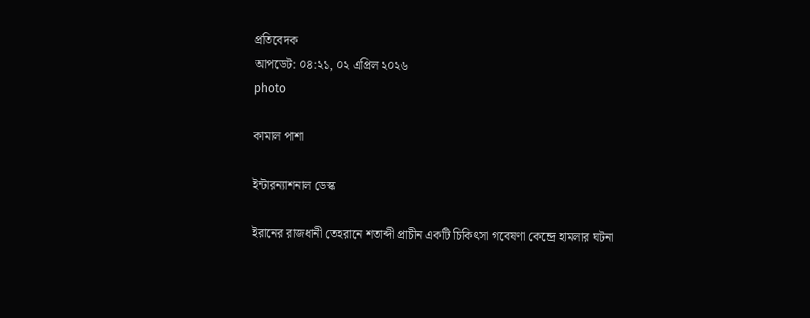প্রতিবেদক
আপডেট: ০৪:২১, ০২ এপ্রিল ২০২৬
photo

কামাল পাশা

ইন্টারন্যাশনাল ডেস্ক

ইরানের রাজধানী তেহরানে শতাব্দী প্রাচীন একটি চিকিৎসা গবেষণা কেন্দ্রে হামলার ঘটনা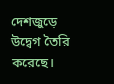দেশজুড়ে উদ্বেগ তৈরি করেছে।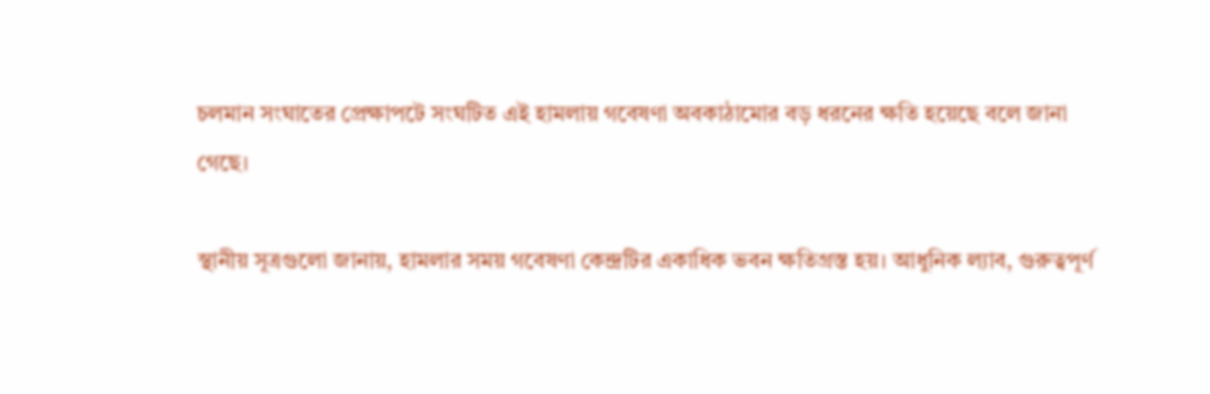চলমান সংঘাতের প্রেক্ষাপটে সংঘটিত এই হামলায় গবেষণা অবকাঠামোর বড় ধরনের ক্ষতি হয়েছে বলে জানা গেছে।

স্থানীয় সূত্রগুলো জানায়, হামলার সময় গবেষণা কেন্দ্রটির একাধিক ভবন ক্ষতিগ্রস্ত হয়। আধুনিক ল্যাব, গুরুত্বপূর্ণ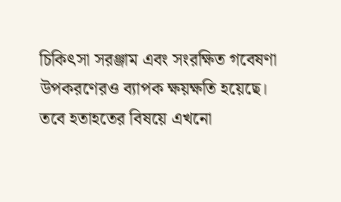চিকিৎসা সরঞ্জাম এবং সংরক্ষিত গবেষণা উপকরণেরও ব্যাপক ক্ষয়ক্ষতি হয়েছে। তবে হতাহতের বিষয়ে এখনো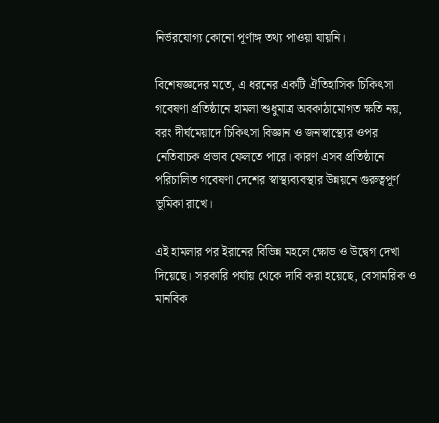নির্ভরযোগ্য কোনো পূর্ণাঙ্গ তথ্য পাওয়া যায়নি।

বিশেষজ্ঞদের মতে, এ ধরনের একটি ঐতিহাসিক চিকিৎসা গবেষণা প্রতিষ্ঠানে হামলা শুধুমাত্র অবকাঠামোগত ক্ষতি নয়, বরং দীর্ঘমেয়াদে চিকিৎসা বিজ্ঞান ও জনস্বাস্থ্যের ওপর নেতিবাচক প্রভাব ফেলতে পারে। কারণ এসব প্রতিষ্ঠানে পরিচালিত গবেষণা দেশের স্বাস্থ্যব্যবস্থার উন্নয়নে গুরুত্বপূর্ণ ভূমিকা রাখে।

এই হামলার পর ইরানের বিভিন্ন মহলে ক্ষোভ ও উদ্বেগ দেখা দিয়েছে। সরকারি পর্যায় থেকে দাবি করা হয়েছে, বেসামরিক ও মানবিক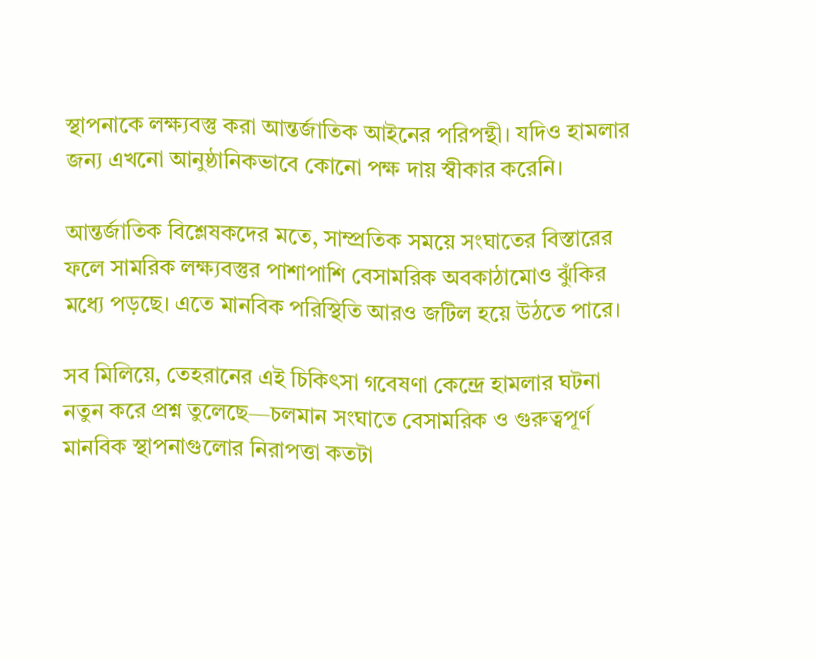স্থাপনাকে লক্ষ্যবস্তু করা আন্তর্জাতিক আইনের পরিপন্থী। যদিও হামলার জন্য এখনো আনুষ্ঠানিকভাবে কোনো পক্ষ দায় স্বীকার করেনি।

আন্তর্জাতিক বিশ্লেষকদের মতে, সাম্প্রতিক সময়ে সংঘাতের বিস্তারের ফলে সামরিক লক্ষ্যবস্তুর পাশাপাশি বেসামরিক অবকাঠামোও ঝুঁকির মধ্যে পড়ছে। এতে মানবিক পরিস্থিতি আরও জটিল হয়ে উঠতে পারে।

সব মিলিয়ে, তেহরানের এই চিকিৎসা গবেষণা কেন্দ্রে হামলার ঘটনা নতুন করে প্রশ্ন তুলেছে—চলমান সংঘাতে বেসামরিক ও গুরুত্বপূর্ণ মানবিক স্থাপনাগুলোর নিরাপত্তা কতটা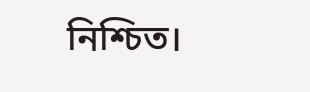নিশ্চিত।